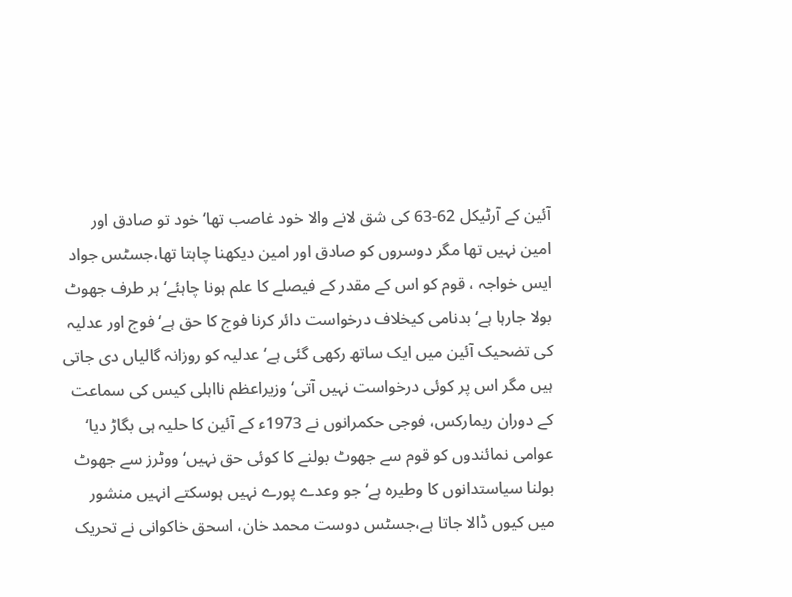آئین کے آرٹیکل 62-63 کی شق لانے والا خود غاصب تھا‘ خود تو صادق اور امین نہیں تھا مگر دوسروں کو صادق اور امین دیکھنا چاہتا تھا،جسٹس جواد ایس خواجہ ، قوم کو اس کے مقدر کے فیصلے کا علم ہونا چاہئے‘ ہر طرف جھوٹ بولا جارہا ہے‘ بدنامی کیخلاف درخواست دائر کرنا فوج کا حق ہے‘ فوج اور عدلیہ کی تضحیک آئین میں ایک ساتھ رکھی گئی ہے‘ عدلیہ کو روزانہ گالیاں دی جاتی ہیں مگر اس پر کوئی درخواست نہیں آتی‘وزیراعظم نااہلی کیس کی سماعت کے دوران ریمارکس، فوجی حکمرانوں نے 1973ء کے آئین کا حلیہ ہی بگاڑ دیا‘ عوامی نمائندوں کو قوم سے جھوٹ بولنے کا کوئی حق نہیں‘ ووٹرز سے جھوٹ بولنا سیاستدانوں کا وطیرہ ہے‘ جو وعدے پورے نہیں ہوسکتے انہیں منشور میں کیوں ڈالا جاتا ہے،جسٹس دوست محمد خان، اسحق خاکوانی نے تحریک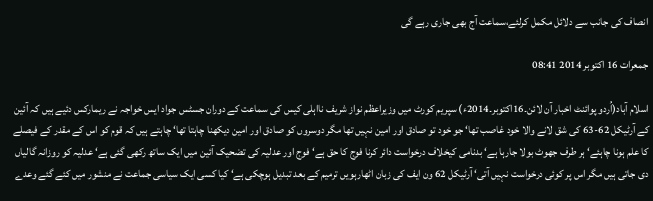انصاف کی جانب سے دلائل مکمل کرلئے،سماعت آج بھی جاری رہے گی

جمعرات 16 اکتوبر 2014 08:41

اسلام آباد(اُردو پوائنٹ اخبار آن لائن۔16اکتوبر۔2014ء) سپریم کورٹ میں وزیراعظم نواز شریف نااہلی کیس کی سماعت کے دوران جسٹس جواد ایس خواجہ نے ریمارکس دئیے ہیں کہ آئین کے آرٹیکل 62-63 کی شق لانے والا خود غاصب تھا‘ جو خود تو صادق اور امین نہیں تھا مگر دوسروں کو صادق اور امین دیکھنا چاہتا تھا‘ چاہتے ہیں کہ قوم کو اس کے مقدر کے فیصلے کا علم ہونا چاہئے‘ ہر طرف جھوٹ بولا جارہا ہے‘ بدنامی کیخلاف درخواست دائر کرنا فوج کا حق ہے‘ فوج اور عدلیہ کی تضحیک آئین میں ایک ساتھ رکھی گئی ہے‘ عدلیہ کو روزانہ گالیاں دی جاتی ہیں مگر اس پر کوئی درخواست نہیں آتی‘ آرٹیکل 62 ون ایف کی زبان اٹھارہویں ترمیم کے بعد تبدیل ہوچکی ہے‘ کیا کسی ایک سیاسی جماعت نے منشور میں کئے گئے وعدے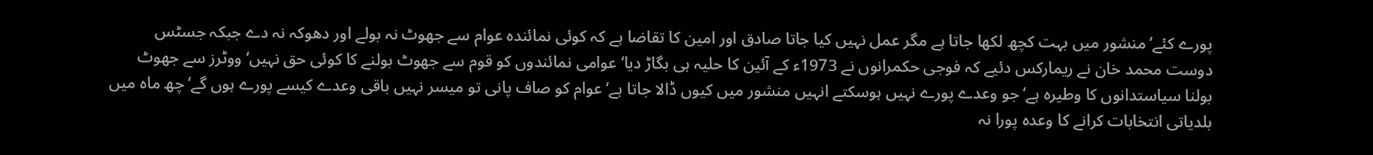پورے کئے‘ منشور میں بہت کچھ لکھا جاتا ہے مگر عمل نہیں کیا جاتا صادق اور امین کا تقاضا ہے کہ کوئی نمائندہ عوام سے جھوٹ نہ بولے اور دھوکہ نہ دے جبکہ جسٹس دوست محمد خان نے ریمارکس دئیے کہ فوجی حکمرانوں نے 1973ء کے آئین کا حلیہ ہی بگاڑ دیا‘ عوامی نمائندوں کو قوم سے جھوٹ بولنے کا کوئی حق نہیں‘ ووٹرز سے جھوٹ بولنا سیاستدانوں کا وطیرہ ہے‘ جو وعدے پورے نہیں ہوسکتے انہیں منشور میں کیوں ڈالا جاتا ہے‘ عوام کو صاف پانی تو میسر نہیں باقی وعدے کیسے پورے ہوں گے‘ چھ ماہ میں بلدیاتی انتخابات کرانے کا وعدہ پورا نہ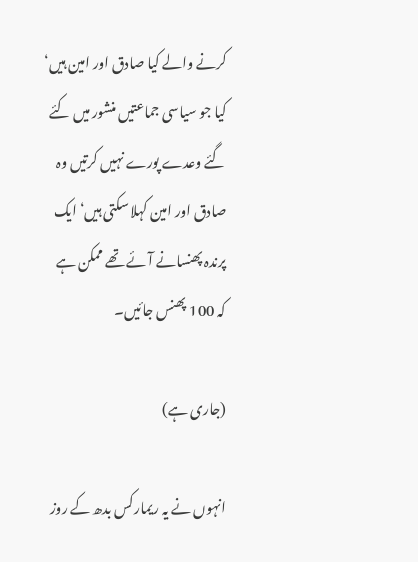کرنے والے کیا صادق اور امین ہیں‘ کیا جو سیاسی جماعتیں منشور میں کئے گئے وعدے پورے نہیں کرتیں وہ صادق اور امین کہلا سکتی ہیں‘ ایک پرندہ پھنسانے آئے تھے ممکن ہے کہ 100 پھنس جائیں۔

(جاری ہے)

انہوں نے یہ ریمارکس بدھ کے روز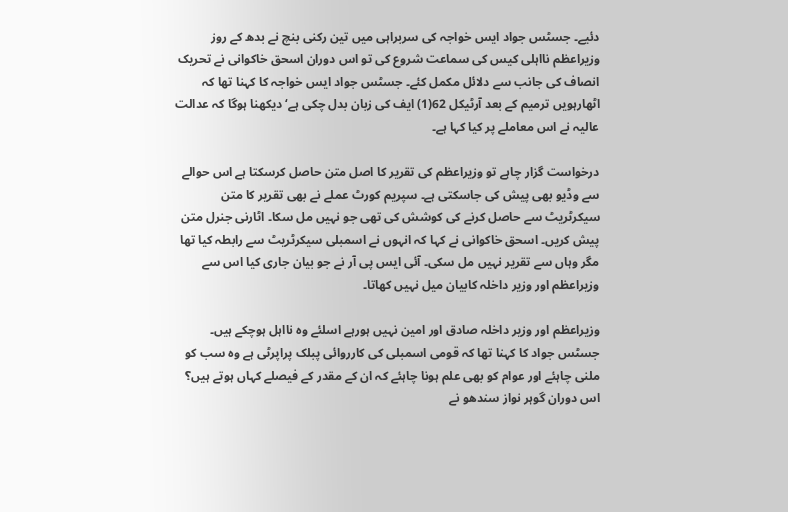دئیے۔ جسٹس جواد ایس خواجہ کی سربراہی میں تین رکنی بنچ نے بدھ کے روز وزیراعظم نااہلی کیس کی سماعت شروع کی تو اس دوران اسحق خاکوانی نے تحریک انصاف کی جانب سے دلائل مکمل کئے۔ جسٹس جواد ایس خواجہ کا کہنا تھا کہ اٹھارہویں ترمیم کے بعد آرٹیکل 62(1) ایف کی زبان بدل چکی ہے‘ دیکھنا ہوگا کہ عدالت عالیہ نے اس معاملے پر کیا کہا ہے۔

درخواست گزار چاہے تو وزیراعظم کی تقریر کا اصل متن حاصل کرسکتا ہے اس حوالے سے وڈیو بھی پیش کی جاسکتی ہے۔ سپریم کورٹ عملے نے بھی تقریر کا متن سیکرٹریٹ سے حاصل کرنے کی کوشش کی تھی جو نہیں مل سکا۔ اٹارنی جنرل متن پیش کریں۔ اسحق خاکوانی نے کہا کہ انہوں نے اسمبلی سیکرٹریٹ سے رابطہ کیا تھا مگر وہاں سے تقریر نہیں مل سکی۔ آئی ایس پی آر نے جو بیان جاری کیا اس سے وزیراعظم اور وزیر داخلہ کابیان میل نہیں کھاتا۔

وزیراعظم اور وزیر داخلہ صادق اور امین نہیں ہورہے اسلئے وہ نااہل ہوچکے ہیں۔ جسٹس جواد کا کہنا تھا کہ قومی اسمبلی کی کارروائی پبلک پراپرٹی ہے وہ سب کو ملنی چاہئے اور عوام کو بھی علم ہونا چاہئے کہ ان کے مقدر کے فیصلے کہاں ہوتے ہیں؟ اس دوران گوہر نواز سندھو نے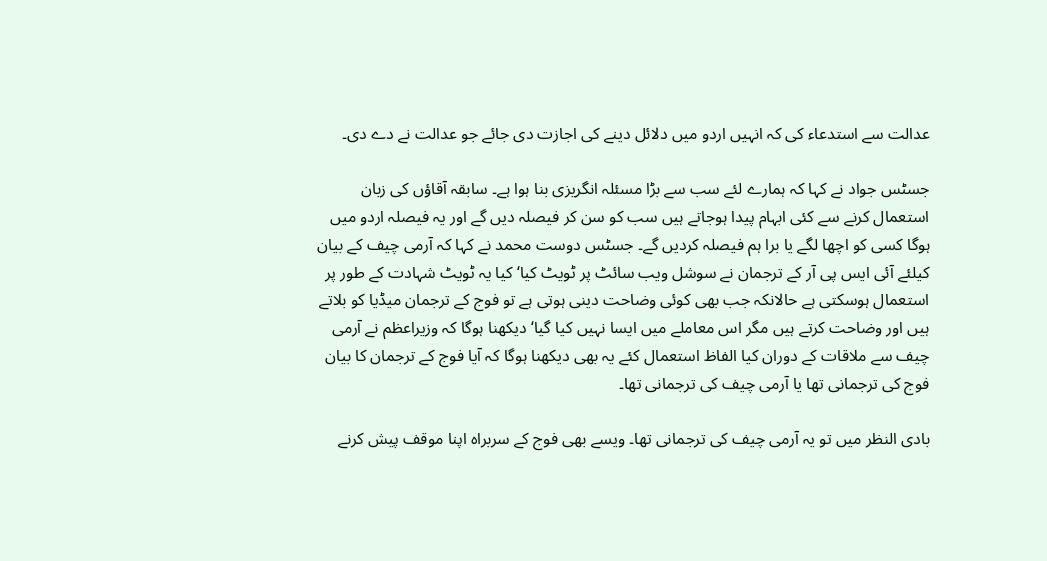عدالت سے استدعاء کی کہ انہیں اردو میں دلائل دینے کی اجازت دی جائے جو عدالت نے دے دی۔

جسٹس جواد نے کہا کہ ہمارے لئے سب سے بڑا مسئلہ انگریزی بنا ہوا ہے۔ سابقہ آقاؤں کی زبان استعمال کرنے سے کئی ابہام پیدا ہوجاتے ہیں سب کو سن کر فیصلہ دیں گے اور یہ فیصلہ اردو میں ہوگا کسی کو اچھا لگے یا برا ہم فیصلہ کردیں گے۔ جسٹس دوست محمد نے کہا کہ آرمی چیف کے بیان کیلئے آئی ایس پی آر کے ترجمان نے سوشل ویب سائٹ پر ٹویٹ کیا‘ کیا یہ ٹویٹ شہادت کے طور پر استعمال ہوسکتی ہے حالانکہ جب بھی کوئی وضاحت دینی ہوتی ہے تو فوج کے ترجمان میڈیا کو بلاتے ہیں اور وضاحت کرتے ہیں مگر اس معاملے میں ایسا نہیں کیا گیا‘ دیکھنا ہوگا کہ وزیراعظم نے آرمی چیف سے ملاقات کے دوران کیا الفاظ استعمال کئے یہ بھی دیکھنا ہوگا کہ آیا فوج کے ترجمان کا بیان فوج کی ترجمانی تھا یا آرمی چیف کی ترجمانی تھا۔

بادی النظر میں تو یہ آرمی چیف کی ترجمانی تھا۔ ویسے بھی فوج کے سربراہ اپنا موقف پیش کرنے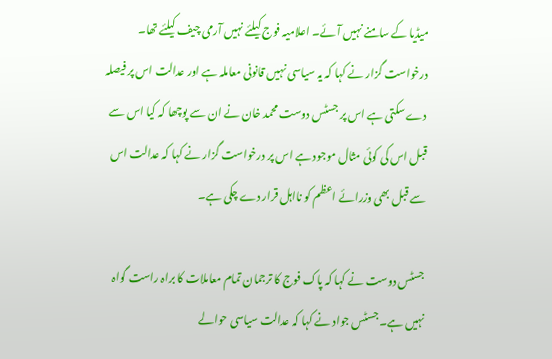میڈیا کے سامنے نہیں آئے۔ اعلامیہ فوج کیلئے نہیں آرمی چیف کیلئے تھا۔ درخواست گزار نے کہا کہ یہ سیاسی نہیں قانونی معاملہ ہے اور عدالت اس پر فیصلہ دے سکتی ہے اس پر جسٹس دوست محمد خان نے ان سے پوچھا کہ کیا اس سے قبل اس کی کوئی مثال موجود ہے اس پر درخواست گزار نے کہا کہ عدالت اس سے قبل بھی وزرائے اعظم کو نااہل قرار دے چکی ہے۔

جسٹس دوست نے کہا کہ پاک فوج کا ترجمان تمام معاملات کا براہ راست گواہ نہیں ہے۔ جسٹس جواد نے کہا کہ عدالت سیاسی حوالے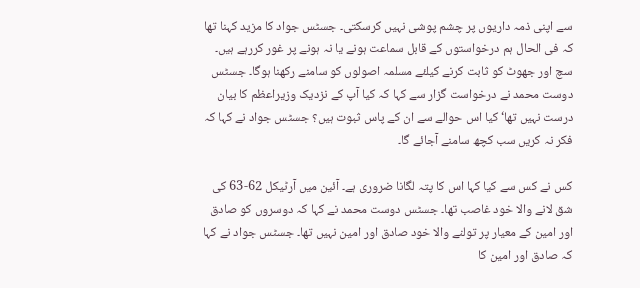سے اپنی ذمہ داریوں پر چشم پوشی نہیں کرسکتی۔ جسٹس جواد کا مزید کہنا تھا کہ فی الحال ہم درخواستوں کے قابل سماعت ہونے یا نہ ہونے پر غور کررہے ہیں۔ سچ اور جھوٹ کو ثابت کرنے کیلئے مسلمہ اصولوں کو سامنے رکھنا ہوگا۔ جسٹس دوست محمد نے درخواست گزار سے کہا کہ کیا آپ کے نزدیک وزیراعظم کا بیان درست نہیں تھا‘ کیا اس حوالے سے ان کے پاس ثبوت ہیں؟ جسٹس جواد نے کہا کہ فکر نہ کریں سب کچھ سامنے آجائے گا۔

کس نے کس سے کیا کہا اس کا پتہ لگانا ضروری ہے۔ آئین میں آرٹیکل 62-63 کی شق لانے والا خود غاصب تھا۔ جسٹس دوست محمد نے کہا کہ دوسروں کو صادق اور امین کے معیار پر تولنے والا خود صادق اور امین نہیں تھا۔ جسٹس جواد نے کہا کہ صادق اور امین کا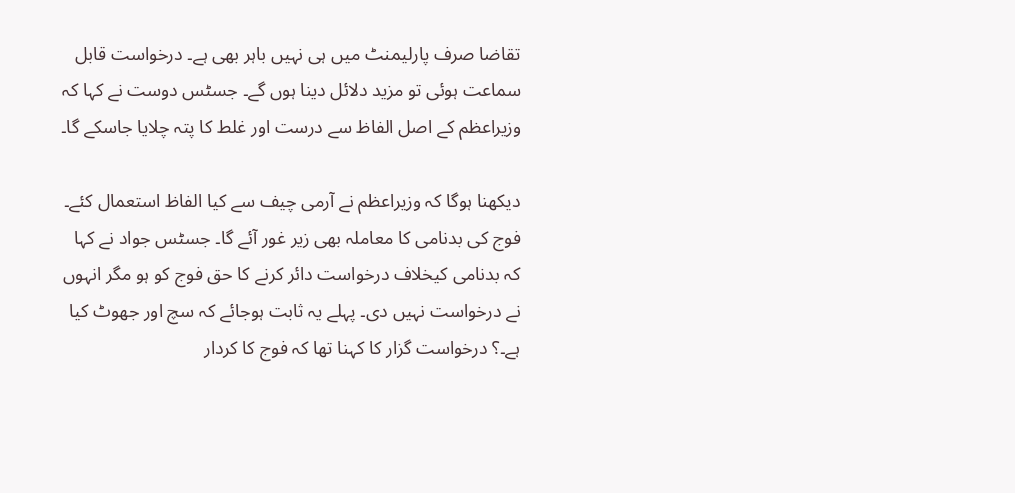تقاضا صرف پارلیمنٹ میں ہی نہیں باہر بھی ہے۔ درخواست قابل سماعت ہوئی تو مزید دلائل دینا ہوں گے۔ جسٹس دوست نے کہا کہ وزیراعظم کے اصل الفاظ سے درست اور غلط کا پتہ چلایا جاسکے گا۔

دیکھنا ہوگا کہ وزیراعظم نے آرمی چیف سے کیا الفاظ استعمال کئے۔ فوج کی بدنامی کا معاملہ بھی زیر غور آئے گا۔ جسٹس جواد نے کہا کہ بدنامی کیخلاف درخواست دائر کرنے کا حق فوج کو ہو مگر انہوں نے درخواست نہیں دی۔ پہلے یہ ثابت ہوجائے کہ سچ اور جھوٹ کیا ہے۔؟ درخواست گزار کا کہنا تھا کہ فوج کا کردار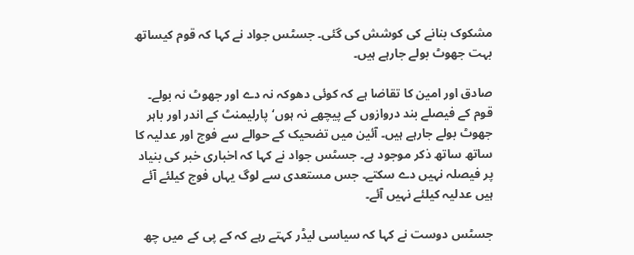مشکوک بنانے کی کوشش کی گئی۔ جسٹس جواد نے کہا کہ قوم کیساتھ بہت جھوٹ بولے جارہے ہیں۔

صادق اور امین کا تقاضا ہے کہ کوئی دھوکہ نہ دے اور جھوٹ نہ بولے۔ قوم کے فیصلے بند دروازوں کے پیچھے نہ ہوں‘ پارلیمنٹ کے اندر اور باہر جھوٹ بولے جارہے ہیں۔ آئین میں تضحیک کے حوالے سے فوج اور عدلیہ کا ساتھ ساتھ ذکر موجود ہے۔ جسٹس جواد نے کہا کہ اخباری خبر کی بنیاد پر فیصلہ نہیں دے سکتے۔ جس مستعدی سے لوگ یہاں فوج کیلئے آئے ہیں عدلیہ کیلئے نہیں آئے۔

جسٹس دوست نے کہا کہ سیاسی لیڈر کہتے رہے کہ کے پی کے میں چھ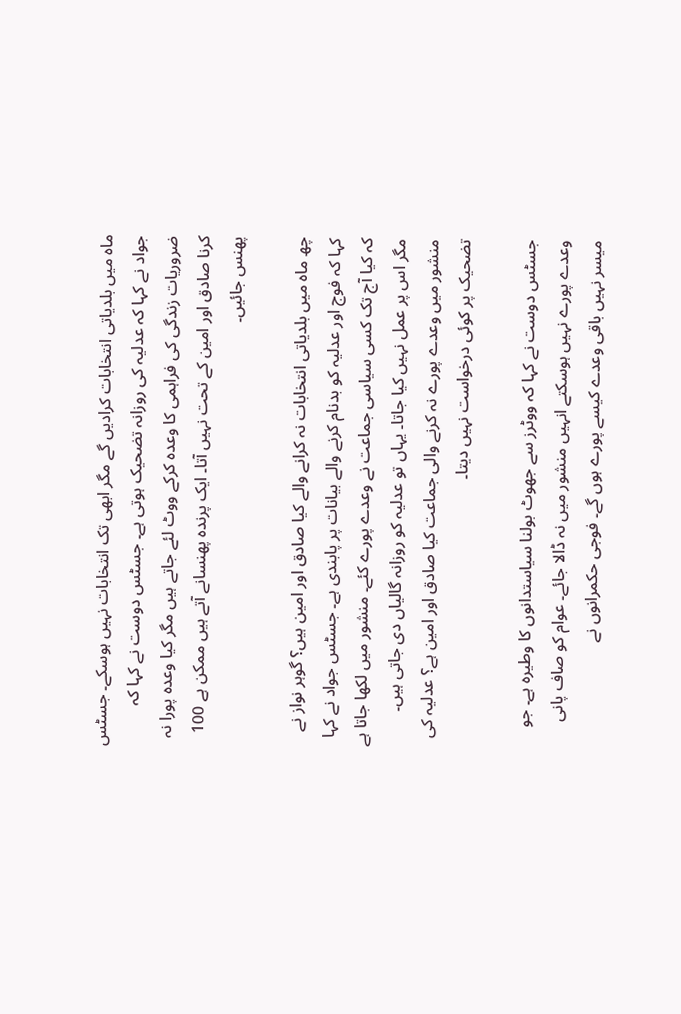ماہ میں بلدیاتی انتخابات کرادیں گے مگر ابھی تک انتخابات نہیں ہوسکے۔ جسٹس جواد نے کہا کہ عدلیہ کی روزانہ تضحیک ہوتی ہے۔ جسٹس دوست نے کہا کہ ضروریات زندگی کی فراہمی کا وعدہ کرکے ووٹ لئے جاتے ہیں مگر کیا وعدہ پورا نہ کرنا صادق اور امین کے تحت نہیں آتا۔ ایک پرندہ پھنسانے آتے ہیں ممکن ہے 100 پھنس جائیں۔

چھ ماہ میں بلدیاتی انتخابات نہ کرانے والے کیا صادق اور امین ہیں؟ گوہر نواز نے کہا کہ فوج اور عدلیہ کو بدنام کرنے والے بیانات پر پابندی ہے۔ جسٹس جواد نے کہا کہ کیا آج تک کسی سیاسی جماعت نے وعدے پورے کئے۔ منشور میں لکھا جاتا ہے مگر اس پر عمل نہیں کیا جاتا۔ یہاں تو عدلیہ کو روزانہ گالیاں دی جاتی ہیں۔ منشور میں وعدے پورے نہ کرنے والی جماعت کیا صادق اور امین ہے؟ عدلیہ کی تضحیک پر کوئی درخواست نہیں دیتا۔

جسٹس دوست نے کہا کہ ووٹرز سے جھوٹ بولنا سیاستدانوں کا وطیرہ ہے۔ جو وعدے پورے نہیں ہوسکتے انہیں منشور میں نہ ڈالا جائے۔ عوام کو صاف پانی میسر نہیں باقی وعدے کیسے پورے ہوں گے۔ فوجی حکمرانوں نے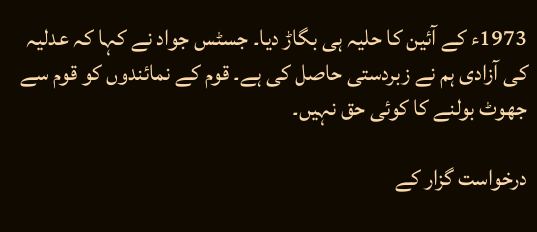1973ء کے آئین کا حلیہ ہی بگاڑ دیا۔ جسٹس جواد نے کہا کہ عدلیہ کی آزادی ہم نے زبردستی حاصل کی ہے۔ قوم کے نمائندوں کو قوم سے جھوٹ بولنے کا کوئی حق نہیں۔

درخواست گزار کے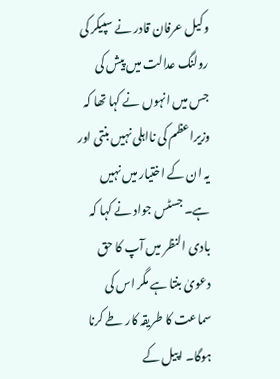وکیل عرفان قادر نے سپیکر کی رولنگ عدالت میں پیش کی جس میں انہوں نے کہا تھا کہ وزیراعظم کی نااہلی نہیں بنتی اور یہ ان کے اختیار میں نہیں ہے۔ جسٹس جواد نے کہا کہ بادی النظر میں آپ کا حق دعویٰ بنتا ہے مگر اس کی سماعت کا طریقہ کار طے کرنا ہوگا۔ اپیل کے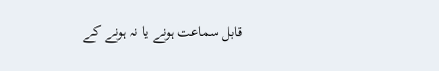قابل سماعت ہونے یا نہ ہونے کے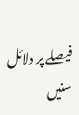فیصلے پر دلائل سنیں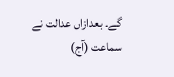گے۔ بعدازاں عدالت نے سماعت (آج)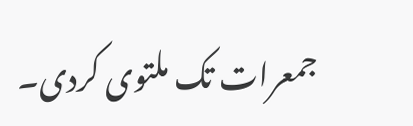جمعرات تک ملتوی کردی۔